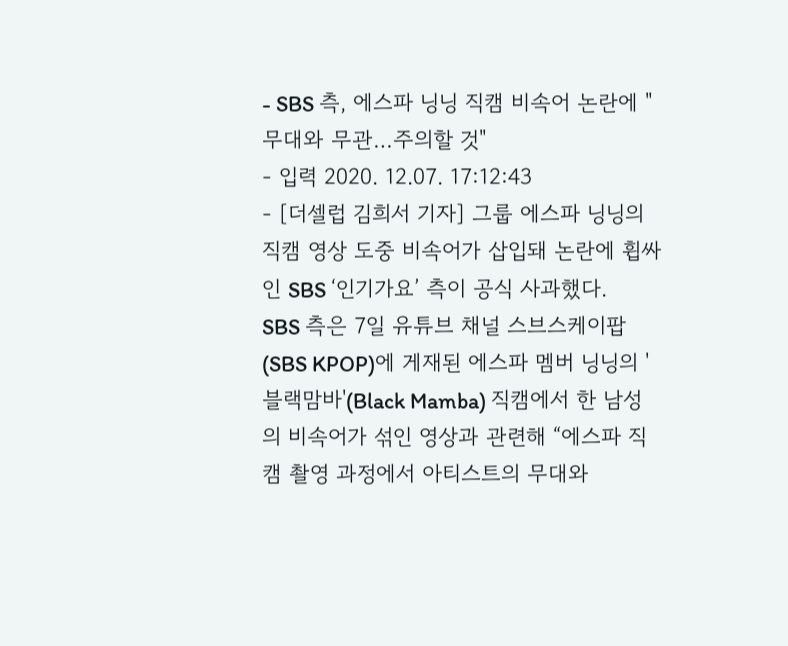- SBS 측, 에스파 닝닝 직캠 비속어 논란에 "무대와 무관…주의할 것"
- 입력 2020. 12.07. 17:12:43
- [더셀럽 김희서 기자] 그룹 에스파 닝닝의 직캠 영상 도중 비속어가 삽입돼 논란에 휩싸인 SBS ‘인기가요’ 측이 공식 사과했다.
SBS 측은 7일 유튜브 채널 스브스케이팝(SBS KPOP)에 게재된 에스파 멤버 닝닝의 '블랙맘바'(Black Mamba) 직캠에서 한 남성의 비속어가 섞인 영상과 관련해 “에스파 직캠 촬영 과정에서 아티스트의 무대와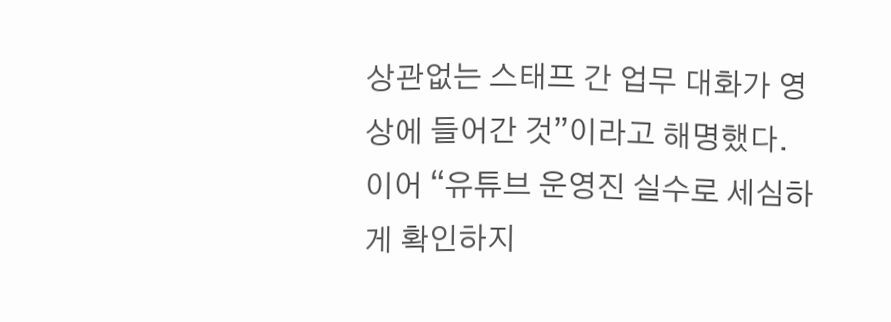상관없는 스태프 간 업무 대화가 영상에 들어간 것”이라고 해명했다.
이어 “유튜브 운영진 실수로 세심하게 확인하지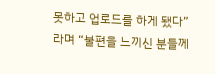못하고 업로드를 하게 됐다”라며 “불편을 느끼신 분들께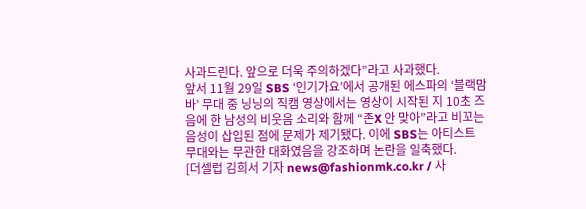사과드린다. 앞으로 더욱 주의하겠다”라고 사과했다.
앞서 11월 29일 SBS ‘인기가요’에서 공개된 에스파의 ‘블랙맘바’ 무대 중 닝닝의 직캠 영상에서는 영상이 시작된 지 10초 즈음에 한 남성의 비웃음 소리와 함께 “존X 안 맞아”라고 비꼬는 음성이 삽입된 점에 문제가 제기됐다. 이에 SBS는 아티스트 무대와는 무관한 대화였음을 강조하며 논란을 일축했다.
[더셀럽 김희서 기자 news@fashionmk.co.kr / 사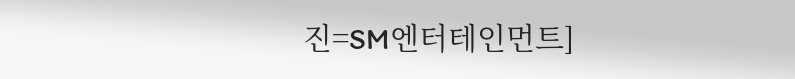진=SM엔터테인먼트]